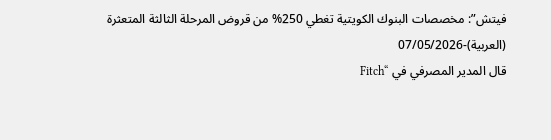فيتش”: مخصصات البنوك الكويتية تغطي 250% من قروض المرحلة الثالثة المتعثرة
(العربية)-07/05/2026
قال المدير المصرفي في “Fitch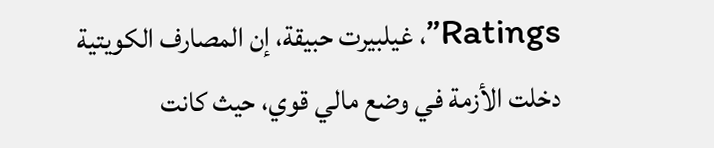Ratings”، غيلبيرت حبيقة، إن المصارف الكويتية دخلت الأزمة في وضع مالي قوي، حيث كانت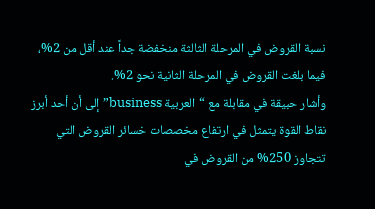نسبة القروض في المرحلة الثالثة منخفضة جداً عند أقل من 2%، فيما بلغت القروض في المرحلة الثانية نحو 2%.
وأشار حبيقة في مقابلة مع “العربية business” إلى أن أحد أبرز نقاط القوة يتمثل في ارتفاع مخصصات خسائر القروض التي تتجاوز 250% من القروض في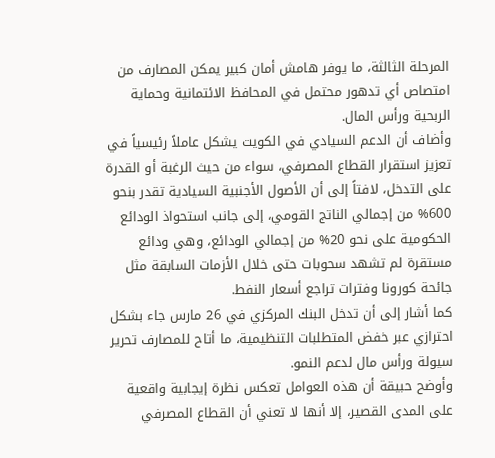المرحلة الثالثة، ما يوفر هامش أمان كبير يمكن المصارف من امتصاص أي تدهور محتمل في المحافظ الائتمانية وحماية الربحية ورأس المال.
وأضاف أن الدعم السيادي في الكويت يشكل عاملاً رئيسياً في تعزيز استقرار القطاع المصرفي، سواء من حيث الرغبة أو القدرة على التدخل، لافتاً إلى أن الأصول الأجنبية السيادية تقدر بنحو 600% من إجمالي الناتج القومي، إلى جانب استحواذ الودائع الحكومية على نحو 20% من إجمالي الودائع، وهي ودائع مستقرة لم تشهد سحوبات حتى خلال الأزمات السابقة مثل جائحة كورونا وفترات تراجع أسعار النفط.
كما أشار إلى أن تدخل البنك المركزي في 26 مارس جاء بشكل احترازي عبر خفض المتطلبات التنظيمية، ما أتاح للمصارف تحرير سيولة ورأس مال لدعم النمو.
وأوضح حبيقة أن هذه العوامل تعكس نظرة إيجابية واقعية على المدى القصير، إلا أنها لا تعني أن القطاع المصرفي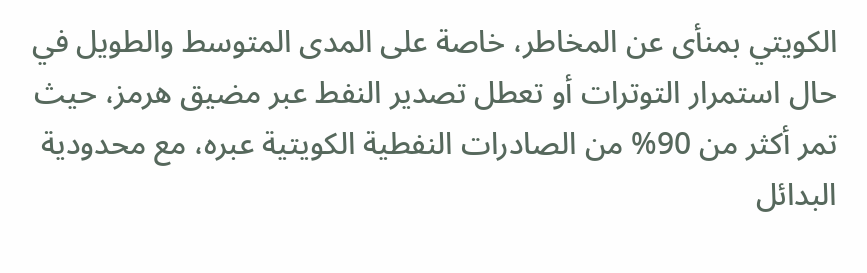الكويتي بمنأى عن المخاطر، خاصة على المدى المتوسط والطويل في حال استمرار التوترات أو تعطل تصدير النفط عبر مضيق هرمز، حيث تمر أكثر من 90% من الصادرات النفطية الكويتية عبره، مع محدودية البدائل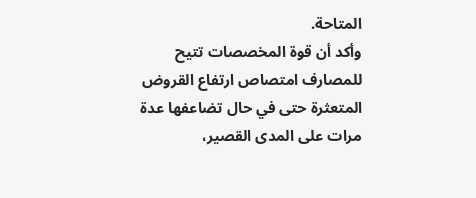المتاحة.
وأكد أن قوة المخصصات تتيح للمصارف امتصاص ارتفاع القروض المتعثرة حتى في حال تضاعفها عدة مرات على المدى القصير،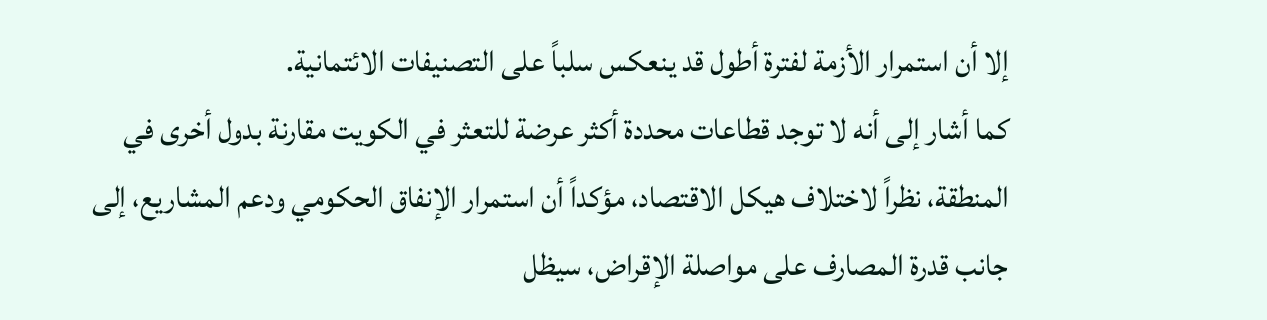إلا أن استمرار الأزمة لفترة أطول قد ينعكس سلباً على التصنيفات الائتمانية.
كما أشار إلى أنه لا توجد قطاعات محددة أكثر عرضة للتعثر في الكويت مقارنة بدول أخرى في المنطقة، نظراً لاختلاف هيكل الاقتصاد، مؤكداً أن استمرار الإنفاق الحكومي ودعم المشاريع، إلى جانب قدرة المصارف على مواصلة الإقراض، سيظل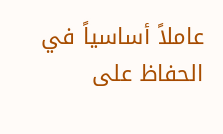عاملاً أساسياً في الحفاظ على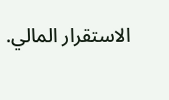الاستقرار المالي.